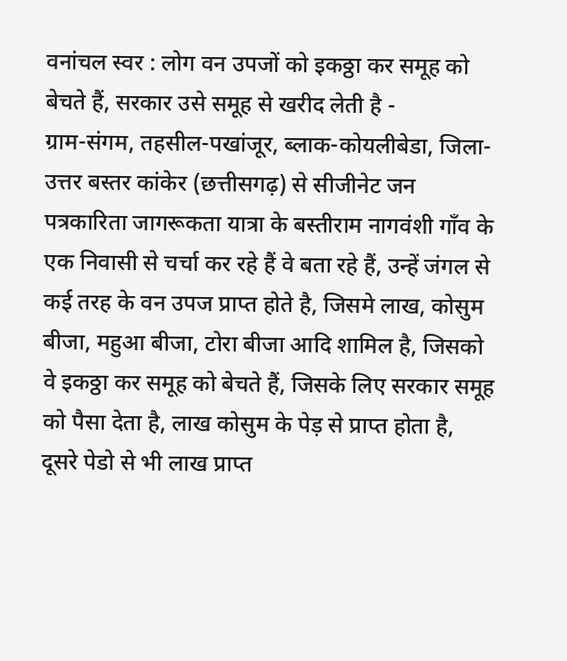वनांचल स्वर : लोग वन उपजों को इकठ्ठा कर समूह को बेचते हैं, सरकार उसे समूह से खरीद लेती है -
ग्राम-संगम, तहसील-पखांजूर, ब्लाक-कोयलीबेडा, जिला-उत्तर बस्तर कांकेर (छत्तीसगढ़) से सीजीनेट जन पत्रकारिता जागरूकता यात्रा के बस्तीराम नागवंशी गाँव के एक निवासी से चर्चा कर रहे हैं वे बता रहे हैं, उन्हें जंगल से कई तरह के वन उपज प्राप्त होते है, जिसमे लाख, कोसुम बीजा, महुआ बीजा, टोरा बीजा आदि शामिल है, जिसको वे इकठ्ठा कर समूह को बेचते हैं, जिसके लिए सरकार समूह को पैसा देता है, लाख कोसुम के पेड़ से प्राप्त होता है, दूसरे पेडो से भी लाख प्राप्त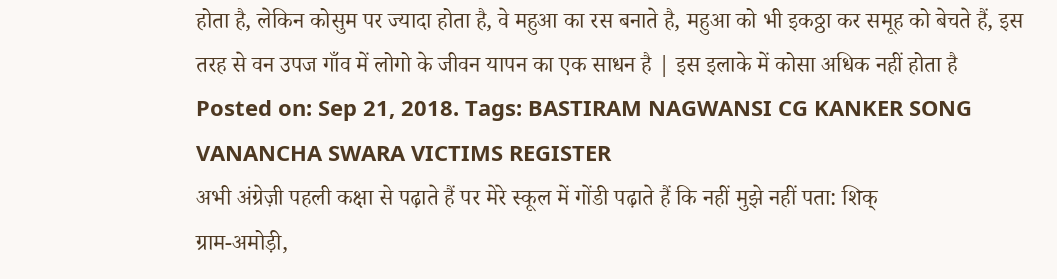होता है, लेकिन कोसुम पर ज्यादा होता है, वे महुआ का रस बनाते है, महुआ को भी इकठ्ठा कर समूह को बेचते हैं, इस तरह से वन उपज गाँव में लोगो के जीवन यापन का एक साधन है | इस इलाके में कोसा अधिक नहीं होता है
Posted on: Sep 21, 2018. Tags: BASTIRAM NAGWANSI CG KANKER SONG VANANCHA SWARA VICTIMS REGISTER
अभी अंग्रेज़ी पहली कक्षा से पढ़ाते हैं पर मेरे स्कूल में गोंडी पढ़ाते हैं कि नहीं मुझे नहीं पता: शिक्
ग्राम-अमोड़ी,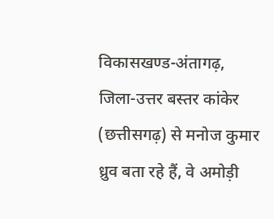विकासखण्ड-अंतागढ़, जिला-उत्तर बस्तर कांकेर (छत्तीसगढ़) से मनोज कुमार ध्रुव बता रहे हैं, वे अमोड़ी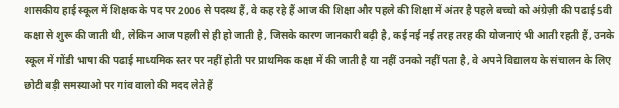शासकीय हाई स्कूल में शिक्षक के पद पर 2006 से पदस्थ हैं, वे कह रहे हैं आज की शिक्षा और पहले की शिक्षा में अंतर है पहले बच्चो को अंग्रेज़ी की पढाई 5वी कक्षा से शुरू की जाती थी, लेकिन आज पहली से ही हो जाती है, जिसके कारण जानकारी बढ़ी है, कई नई नई तरह तरह की योजनाएं भी आती रहती हैं, उनके स्कूल में गोंडी भाषा की पढाई माध्यमिक स्तर पर नहीं होती पर प्राथमिक कक्षा में की जाती है या नहीं उनको नहीं पता है, वे अपने विद्यालय के संचालन के लिए छोटी बड़ी समस्याओ पर गांव वालो की मदद लेते हैं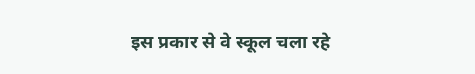इस प्रकार से वे स्कूल चला रहे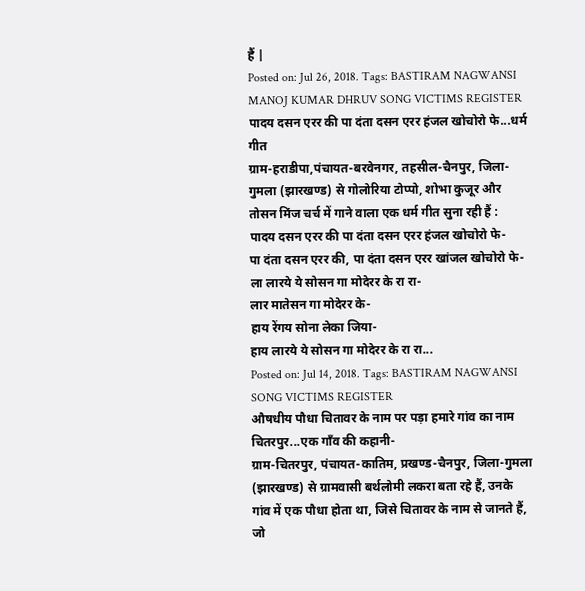हैं |
Posted on: Jul 26, 2018. Tags: BASTIRAM NAGWANSI MANOJ KUMAR DHRUV SONG VICTIMS REGISTER
पादय दसन एरर की पा दंता दसन एरर हंजल खोचोरो फे...धर्म गीत
ग्राम-हराडीपा,पंचायत-बरवेनगर, तहसील-चैनपुर, जिला-गुमला (झारखण्ड) से गोलोरिया टोप्पो, शोभा कुजूर और तोसन मिंज चर्च में गाने वाला एक धर्म गीत सुना रही हैं :
पादय दसन एरर की पा दंता दसन एरर हंजल खोचोरो फे-
पा दंता दसन एरर की, पा दंता दसन एरर खांजल खोचोरो फे-
ला लारये ये सोसन गा मोदेरर के रा रा-
लार मातेसन गा मोदेरर के-
हाय रेंगय सोना लेका जिया-
हाय लारये ये सोसन गा मोदेरर के रा रा...
Posted on: Jul 14, 2018. Tags: BASTIRAM NAGWANSI SONG VICTIMS REGISTER
औषधीय पौधा चितावर के नाम पर पड़ा हमारे गांव का नाम चितरपुर...एक गाँव की कहानी-
ग्राम-चितरपुर, पंचायत-कातिम, प्रखण्ड-चैनपुर, जिला-गुमला (झारखण्ड) से ग्रामवासी बर्थलोमी लकरा बता रहे हैं, उनके गांव में एक पौधा होता था, जिसे चितावर के नाम से जानते हैं, जो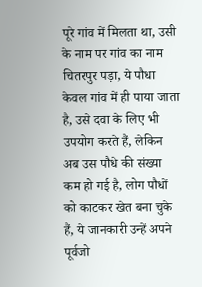पूरे गांव में मिलता था, उसी के नाम पर गांव का नाम चितरपुर पड़ा, ये पौधा केवल गांव में ही पाया जाता है, उसे दवा के लिए भी उपयोग करते हैं, लेकिन अब उस पौधे की संख्या कम हो गई है, लोग पौधों को काटकर खेत बना चुके हैं, ये जानकारी उन्हें अपने पूर्वजो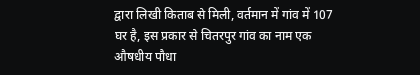द्वारा लिखी किताब से मिली, वर्तमान में गांव में 107 घर है, इस प्रकार से चितरपुर गांव का नाम एक औषधीय पौधा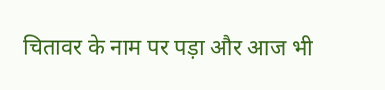चितावर के नाम पर पड़ा और आज भी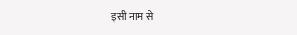इसी नाम से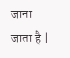जाना जाता है |